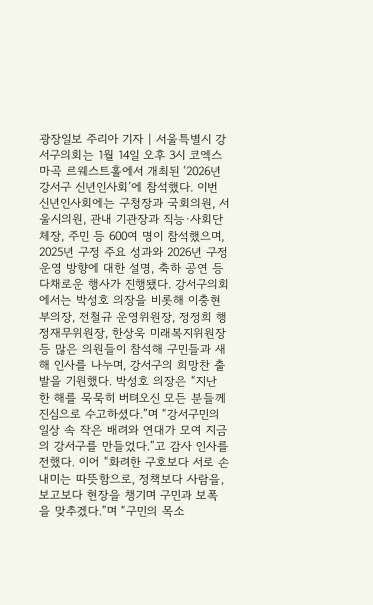광장일보 주리아 기자 | 서울특별시 강서구의회는 1월 14일 오후 3시 코엑스마곡 르웨스트홀에서 개최된 ‘2026년 강서구 신년인사회’에 참석했다. 이번 신년인사회에는 구청장과 국회의원, 서울시의원, 관내 기관장과 직능·사회단체장, 주민 등 600여 명이 참석했으며, 2025년 구정 주요 성과와 2026년 구정 운영 방향에 대한 설명, 축하 공연 등 다채로운 행사가 진행됐다. 강서구의회에서는 박성호 의장을 비롯해 이충현 부의장, 전철규 운영위원장, 정정희 행정재무위원장, 한상욱 미래복지위원장 등 많은 의원들이 참석해 구민들과 새해 인사를 나누며, 강서구의 희망찬 출발을 기원했다. 박성호 의장은 “지난 한 해를 묵묵히 버텨오신 모든 분들께 진심으로 수고하셨다.”며 “강서구민의 일상 속 작은 배려와 연대가 모여 지금의 강서구를 만들었다.”고 감사 인사를 전했다. 이어 “화려한 구호보다 서로 손 내미는 따뜻함으로, 정책보다 사람을, 보고보다 현장을 챙기며 구민과 보폭을 맞추겠다.”며 “구민의 목소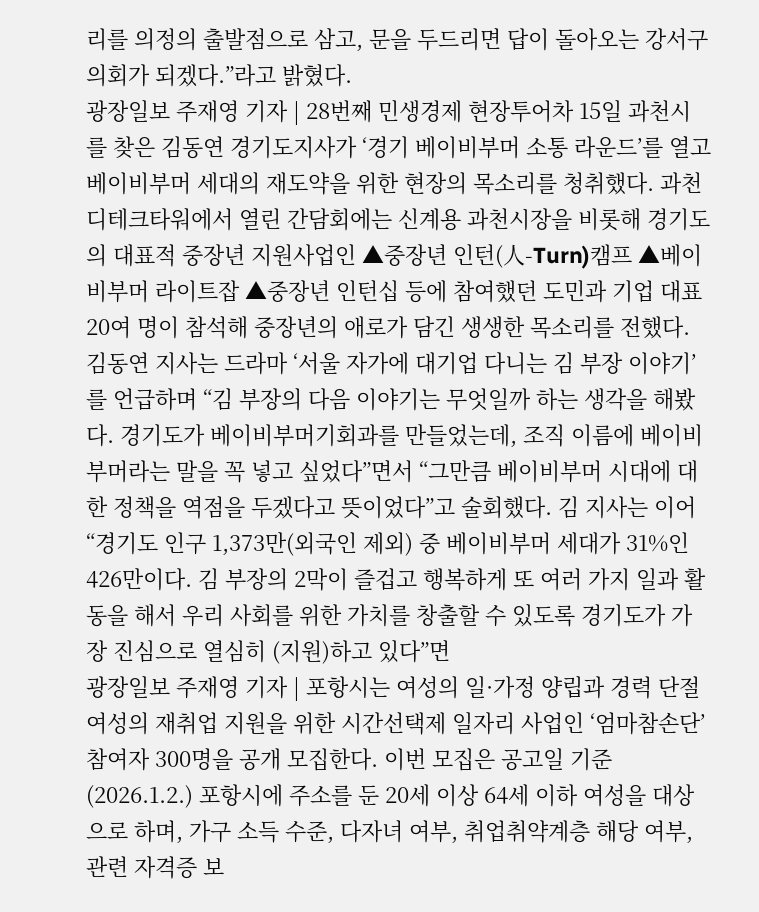리를 의정의 출발점으로 삼고, 문을 두드리면 답이 돌아오는 강서구의회가 되겠다.”라고 밝혔다.
광장일보 주재영 기자 | 28번째 민생경제 현장투어차 15일 과천시를 찾은 김동연 경기도지사가 ‘경기 베이비부머 소통 라운드’를 열고 베이비부머 세대의 재도약을 위한 현장의 목소리를 청취했다. 과천 디테크타워에서 열린 간담회에는 신계용 과천시장을 비롯해 경기도의 대표적 중장년 지원사업인 ▲중장년 인턴(人-Turn)캠프 ▲베이비부머 라이트잡 ▲중장년 인턴십 등에 참여했던 도민과 기업 대표 20여 명이 참석해 중장년의 애로가 담긴 생생한 목소리를 전했다. 김동연 지사는 드라마 ‘서울 자가에 대기업 다니는 김 부장 이야기’를 언급하며 “김 부장의 다음 이야기는 무엇일까 하는 생각을 해봤다. 경기도가 베이비부머기회과를 만들었는데, 조직 이름에 베이비부머라는 말을 꼭 넣고 싶었다”면서 “그만큼 베이비부머 시대에 대한 정책을 역점을 두겠다고 뜻이었다”고 술회했다. 김 지사는 이어 “경기도 인구 1,373만(외국인 제외) 중 베이비부머 세대가 31%인 426만이다. 김 부장의 2막이 즐겁고 행복하게 또 여러 가지 일과 활동을 해서 우리 사회를 위한 가치를 창출할 수 있도록 경기도가 가장 진심으로 열심히 (지원)하고 있다”면
광장일보 주재영 기자 | 포항시는 여성의 일·가정 양립과 경력 단절 여성의 재취업 지원을 위한 시간선택제 일자리 사업인 ‘엄마참손단’ 참여자 300명을 공개 모집한다. 이번 모집은 공고일 기준(2026.1.2.) 포항시에 주소를 둔 20세 이상 64세 이하 여성을 대상으로 하며, 가구 소득 수준, 다자녀 여부, 취업취약계층 해당 여부, 관련 자격증 보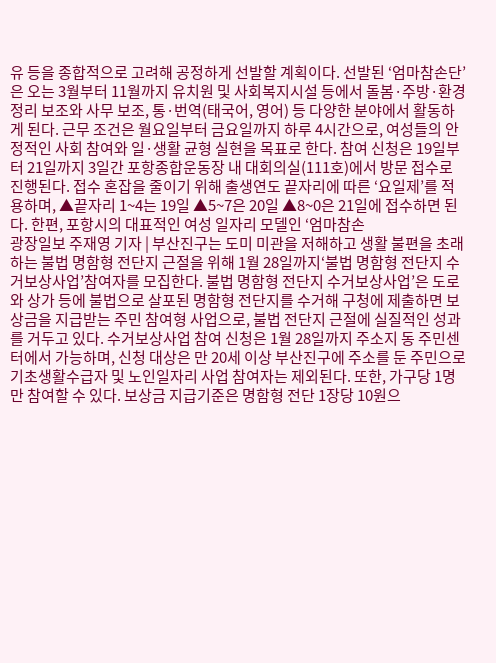유 등을 종합적으로 고려해 공정하게 선발할 계획이다. 선발된 ‘엄마참손단’은 오는 3월부터 11월까지 유치원 및 사회복지시설 등에서 돌봄·주방·환경정리 보조와 사무 보조, 통·번역(태국어, 영어) 등 다양한 분야에서 활동하게 된다. 근무 조건은 월요일부터 금요일까지 하루 4시간으로, 여성들의 안정적인 사회 참여와 일·생활 균형 실현을 목표로 한다. 참여 신청은 19일부터 21일까지 3일간 포항종합운동장 내 대회의실(111호)에서 방문 접수로 진행된다. 접수 혼잡을 줄이기 위해 출생연도 끝자리에 따른 ‘요일제’를 적용하며, ▲끝자리 1~4는 19일 ▲5~7은 20일 ▲8~0은 21일에 접수하면 된다. 한편, 포항시의 대표적인 여성 일자리 모델인 ‘엄마참손
광장일보 주재영 기자 | 부산진구는 도미 미관을 저해하고 생활 불편을 초래하는 불법 명함형 전단지 근절을 위해 1월 28일까지‘불법 명함형 전단지 수거보상사업’참여자를 모집한다. 불법 명함형 전단지 수거보상사업’은 도로와 상가 등에 불법으로 살포된 명함형 전단지를 수거해 구청에 제출하면 보상금을 지급받는 주민 참여형 사업으로, 불법 전단지 근절에 실질적인 성과를 거두고 있다. 수거보상사업 참여 신청은 1월 28일까지 주소지 동 주민센터에서 가능하며, 신청 대상은 만 20세 이상 부산진구에 주소를 둔 주민으로 기초생활수급자 및 노인일자리 사업 참여자는 제외된다. 또한, 가구당 1명만 참여할 수 있다. 보상금 지급기준은 명함형 전단 1장당 10원으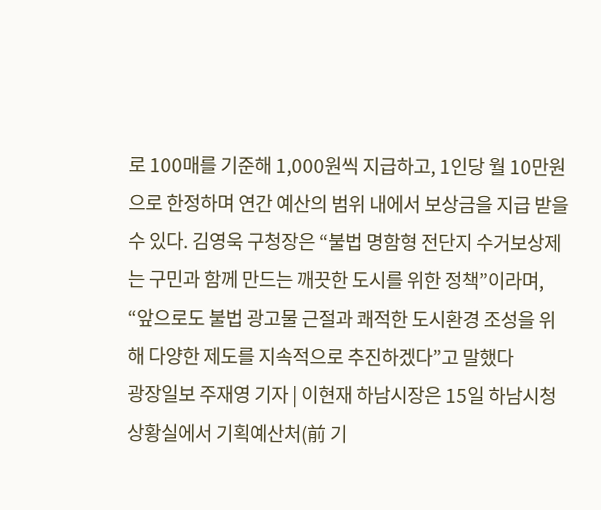로 100매를 기준해 1,000원씩 지급하고, 1인당 월 10만원으로 한정하며 연간 예산의 범위 내에서 보상금을 지급 받을 수 있다. 김영욱 구청장은 “불법 명함형 전단지 수거보상제는 구민과 함께 만드는 깨끗한 도시를 위한 정책”이라며, “앞으로도 불법 광고물 근절과 쾌적한 도시환경 조성을 위해 다양한 제도를 지속적으로 추진하겠다”고 말했다
광장일보 주재영 기자 | 이현재 하남시장은 15일 하남시청 상황실에서 기획예산처(前 기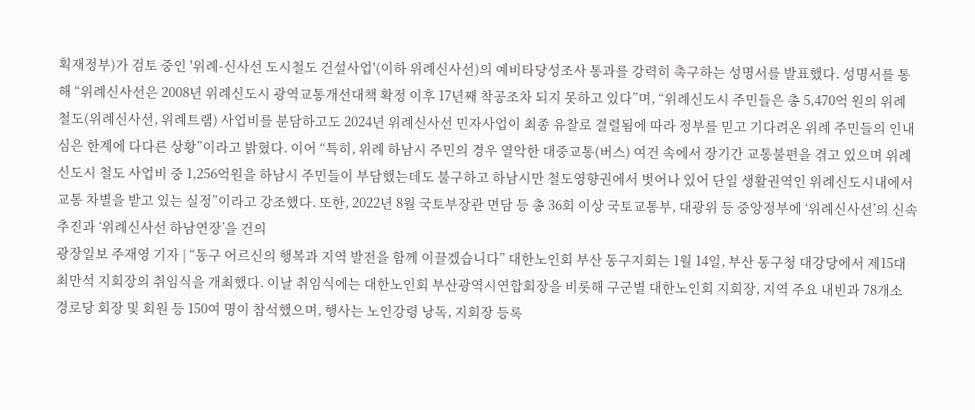획재정부)가 검토 중인 '위례-신사선 도시철도 건설사업'(이하 위례신사선)의 예비타당성조사 통과를 강력히 촉구하는 성명서를 발표했다. 성명서를 통해 “위례신사선은 2008년 위례신도시 광역교통개선대책 확정 이후 17년째 착공조차 되지 못하고 있다”며, “위례신도시 주민들은 총 5,470억 원의 위례 철도(위례신사선, 위례트램) 사업비를 분담하고도 2024년 위례신사선 민자사업이 최종 유찰로 결렬됨에 따라 정부를 믿고 기다려온 위례 주민들의 인내심은 한계에 다다른 상황”이라고 밝혔다. 이어 “특히, 위례 하남시 주민의 경우 열악한 대중교통(버스) 여건 속에서 장기간 교통불편을 겪고 있으며 위례신도시 철도 사업비 중 1,256억원을 하남시 주민들이 부담했는데도 불구하고 하남시만 철도영향권에서 벗어나 있어 단일 생활권역인 위례신도시내에서 교통 차별을 받고 있는 실정”이라고 강조했다. 또한, 2022년 8월 국토부장관 면담 등 총 36회 이상 국토교통부, 대광위 등 중앙정부에 ‘위례신사선’의 신속 추진과 ‘위례신사선 하남연장’을 건의
광장일보 주재영 기자 | “동구 어르신의 행복과 지역 발전을 함께 이끌겠습니다” 대한노인회 부산 동구지회는 1월 14일, 부산 동구청 대강당에서 제15대 최만석 지회장의 취임식을 개최했다. 이날 취임식에는 대한노인회 부산광역시연합회장을 비롯해 구군별 대한노인회 지회장, 지역 주요 내빈과 78개소 경로당 회장 및 회원 등 150여 명이 참석했으며, 행사는 노인강령 낭독, 지회장 등록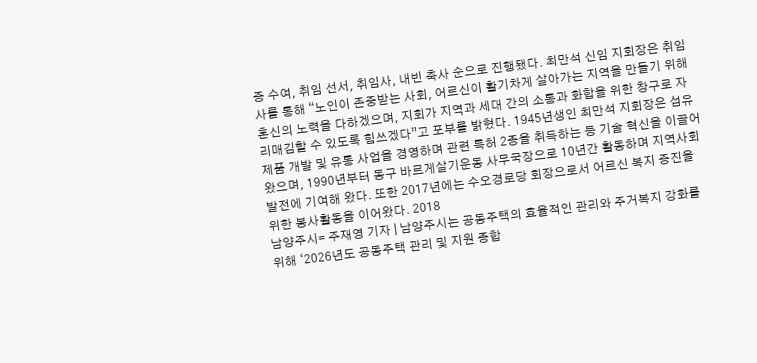증 수여, 취임 선서, 취임사, 내빈 축사 순으로 진행됐다. 최만석 신임 지회장은 취임사를 통해 “노인이 존중받는 사회, 어르신이 활기차게 살아가는 지역을 만들기 위해 혼신의 노력을 다하겠으며, 지회가 지역과 세대 간의 소통과 화합을 위한 창구로 자리매김할 수 있도록 힘쓰겠다”고 포부를 밝혔다. 1945년생인 최만석 지회장은 섬유제품 개발 및 유통 사업을 경영하며 관련 특허 2종을 취득하는 등 기술 혁신을 이끌어왔으며, 1990년부터 동구 바르게살기운동 사무국장으로 10년간 활동하며 지역사회 발전에 기여해 왔다. 또한 2017년에는 수오경로당 회장으로서 어르신 복지 증진을 위한 봉사활동을 이어왔다. 2018
남양주시= 주재영 기자 | 남양주시는 공동주택의 효율적인 관리와 주거복지 강화를 위해 ‘2026년도 공동주택 관리 및 지원 종합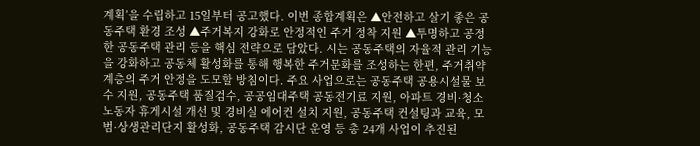계획’을 수립하고 15일부터 공고했다. 이번 종합계획은 ▲안전하고 살기 좋은 공동주택 환경 조성 ▲주거복지 강화로 안정적인 주거 정착 지원 ▲투명하고 공정한 공동주택 관리 등을 핵심 전략으로 담았다. 시는 공동주택의 자율적 관리 기능을 강화하고 공동체 활성화를 통해 행복한 주거문화를 조성하는 한편, 주거취약계층의 주거 안정을 도모할 방침이다. 주요 사업으로는 공동주택 공용시설물 보수 지원, 공동주택 품질검수, 공공임대주택 공동전기료 지원, 아파트 경비·청소 노동자 휴게시설 개선 및 경비실 에어컨 설치 지원, 공동주택 컨설팅과 교육, 모범·상생관리단지 활성화, 공동주택 감시단 운영 등 총 24개 사업이 추진된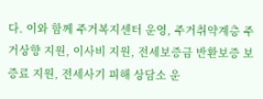다. 이와 함께 주거복지센터 운영, 주거취약계층 주거상향 지원, 이사비 지원, 전세보증금 반환보증 보증료 지원, 전세사기 피해 상담소 운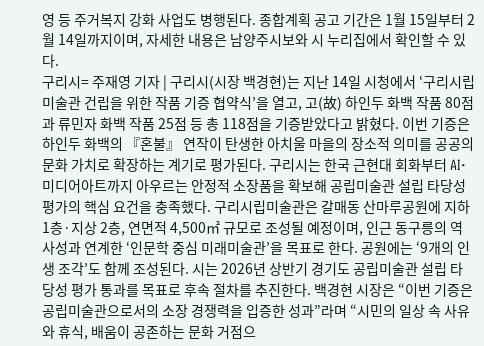영 등 주거복지 강화 사업도 병행된다. 종합계획 공고 기간은 1월 15일부터 2월 14일까지이며, 자세한 내용은 남양주시보와 시 누리집에서 확인할 수 있다.
구리시= 주재영 기자 | 구리시(시장 백경현)는 지난 14일 시청에서 ‘구리시립미술관 건립을 위한 작품 기증 협약식’을 열고, 고(故) 하인두 화백 작품 80점과 류민자 화백 작품 25점 등 총 118점을 기증받았다고 밝혔다. 이번 기증은 하인두 화백의 『혼불』 연작이 탄생한 아치울 마을의 장소적 의미를 공공의 문화 가치로 확장하는 계기로 평가된다. 구리시는 한국 근현대 회화부터 AI·미디어아트까지 아우르는 안정적 소장품을 확보해 공립미술관 설립 타당성 평가의 핵심 요건을 충족했다. 구리시립미술관은 갈매동 산마루공원에 지하 1층·지상 2층, 연면적 4,500㎡ 규모로 조성될 예정이며, 인근 동구릉의 역사성과 연계한 ‘인문학 중심 미래미술관’을 목표로 한다. 공원에는 ‘9개의 인생 조각’도 함께 조성된다. 시는 2026년 상반기 경기도 공립미술관 설립 타당성 평가 통과를 목표로 후속 절차를 추진한다. 백경현 시장은 “이번 기증은 공립미술관으로서의 소장 경쟁력을 입증한 성과”라며 “시민의 일상 속 사유와 휴식, 배움이 공존하는 문화 거점으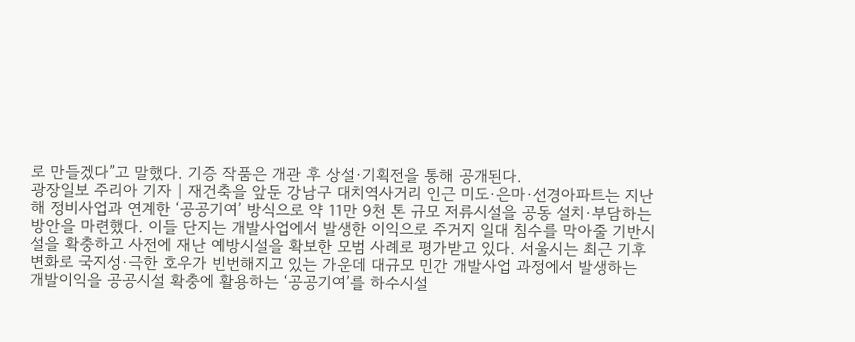로 만들겠다”고 말했다. 기증 작품은 개관 후 상설·기획전을 통해 공개된다.
광장일보 주리아 기자 | 재건축을 앞둔 강남구 대치역사거리 인근 미도·은마·선경아파트는 지난해 정비사업과 연계한 ‘공공기여’ 방식으로 약 11만 9천 톤 규모 저류시설을 공동 설치·부담하는 방안을 마련했다. 이들 단지는 개발사업에서 발생한 이익으로 주거지 일대 침수를 막아줄 기반시설을 확충하고 사전에 재난 예방시설을 확보한 모범 사례로 평가받고 있다. 서울시는 최근 기후변화로 국지성·극한 호우가 빈번해지고 있는 가운데 대규모 민간 개발사업 과정에서 발생하는 개발이익을 공공시설 확충에 활용하는 ‘공공기여’를 하수시설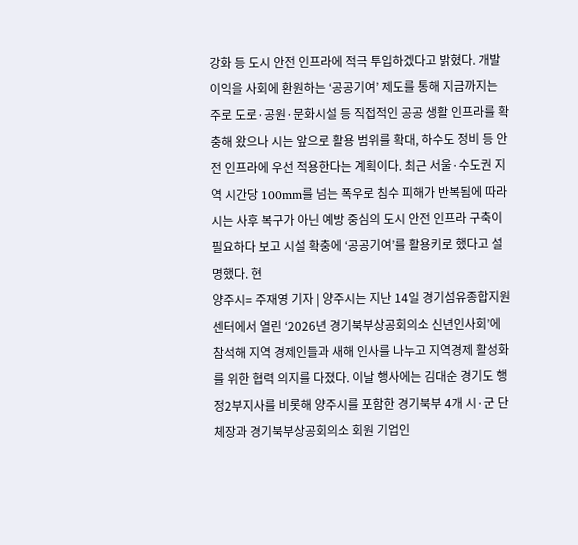강화 등 도시 안전 인프라에 적극 투입하겠다고 밝혔다. 개발이익을 사회에 환원하는 ‘공공기여’ 제도를 통해 지금까지는 주로 도로·공원·문화시설 등 직접적인 공공 생활 인프라를 확충해 왔으나 시는 앞으로 활용 범위를 확대, 하수도 정비 등 안전 인프라에 우선 적용한다는 계획이다. 최근 서울·수도권 지역 시간당 100mm를 넘는 폭우로 침수 피해가 반복됨에 따라 시는 사후 복구가 아닌 예방 중심의 도시 안전 인프라 구축이 필요하다 보고 시설 확충에 ‘공공기여’를 활용키로 했다고 설명했다. 현
양주시= 주재영 기자 | 양주시는 지난 14일 경기섬유종합지원센터에서 열린 ‘2026년 경기북부상공회의소 신년인사회’에 참석해 지역 경제인들과 새해 인사를 나누고 지역경제 활성화를 위한 협력 의지를 다졌다. 이날 행사에는 김대순 경기도 행정2부지사를 비롯해 양주시를 포함한 경기북부 4개 시·군 단체장과 경기북부상공회의소 회원 기업인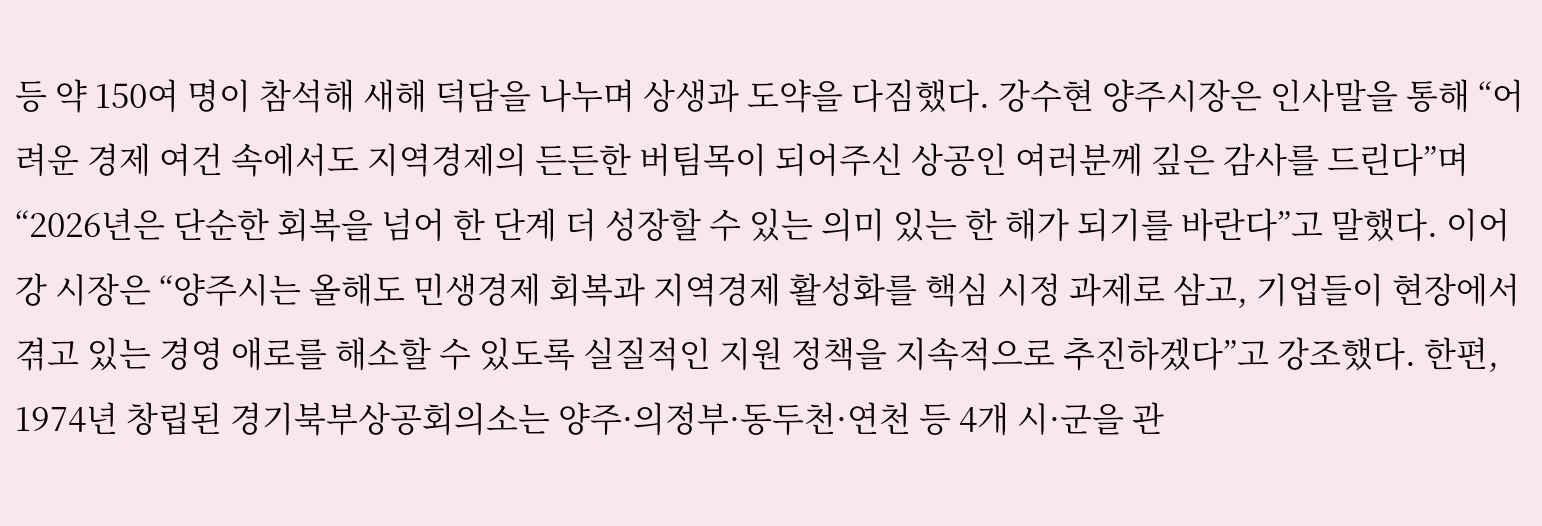등 약 150여 명이 참석해 새해 덕담을 나누며 상생과 도약을 다짐했다. 강수현 양주시장은 인사말을 통해 “어려운 경제 여건 속에서도 지역경제의 든든한 버팀목이 되어주신 상공인 여러분께 깊은 감사를 드린다”며 “2026년은 단순한 회복을 넘어 한 단계 더 성장할 수 있는 의미 있는 한 해가 되기를 바란다”고 말했다. 이어 강 시장은 “양주시는 올해도 민생경제 회복과 지역경제 활성화를 핵심 시정 과제로 삼고, 기업들이 현장에서 겪고 있는 경영 애로를 해소할 수 있도록 실질적인 지원 정책을 지속적으로 추진하겠다”고 강조했다. 한편, 1974년 창립된 경기북부상공회의소는 양주·의정부·동두천·연천 등 4개 시·군을 관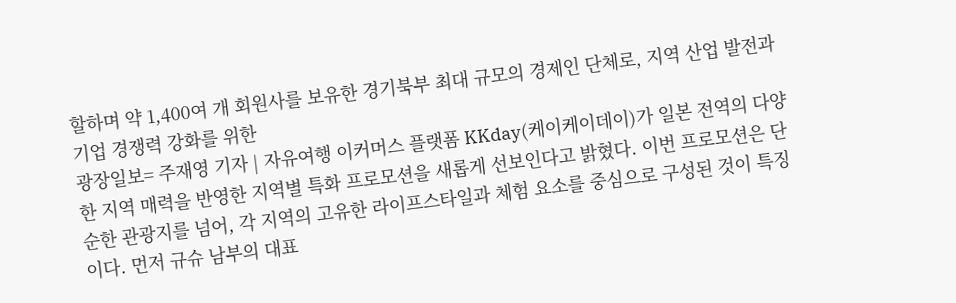할하며 약 1,400여 개 회원사를 보유한 경기북부 최대 규모의 경제인 단체로, 지역 산업 발전과 기업 경쟁력 강화를 위한
광장일보= 주재영 기자 | 자유여행 이커머스 플랫폼 KKday(케이케이데이)가 일본 전역의 다양한 지역 매력을 반영한 지역별 특화 프로모션을 새롭게 선보인다고 밝혔다. 이번 프로모션은 단순한 관광지를 넘어, 각 지역의 고유한 라이프스타일과 체험 요소를 중심으로 구성된 것이 특징이다. 먼저 규슈 남부의 대표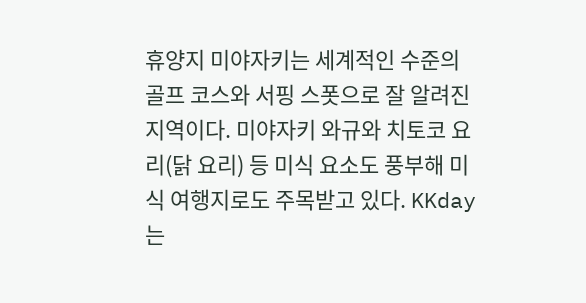휴양지 미야자키는 세계적인 수준의 골프 코스와 서핑 스폿으로 잘 알려진 지역이다. 미야자키 와규와 치토코 요리(닭 요리) 등 미식 요소도 풍부해 미식 여행지로도 주목받고 있다. KKday는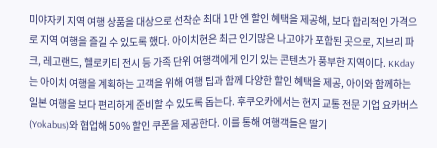미야자키 지역 여행 상품을 대상으로 선착순 최대 1만 엔 할인 혜택을 제공해, 보다 합리적인 가격으로 지역 여행을 즐길 수 있도록 했다. 아이치현은 최근 인기많은 나고야가 포함된 곳으로, 지브리 파크, 레고랜드, 헬로키티 전시 등 가족 단위 여행객에게 인기 있는 콘텐츠가 풍부한 지역이다. KKday는 아이치 여행을 계획하는 고객을 위해 여행 팁과 함께 다양한 할인 혜택을 제공, 아이와 함께하는 일본 여행을 보다 편리하게 준비할 수 있도록 돕는다. 후쿠오카에서는 현지 교통 전문 기업 요카버스(Yokabus)와 협업해 50% 할인 쿠폰을 제공한다. 이를 통해 여행객들은 딸기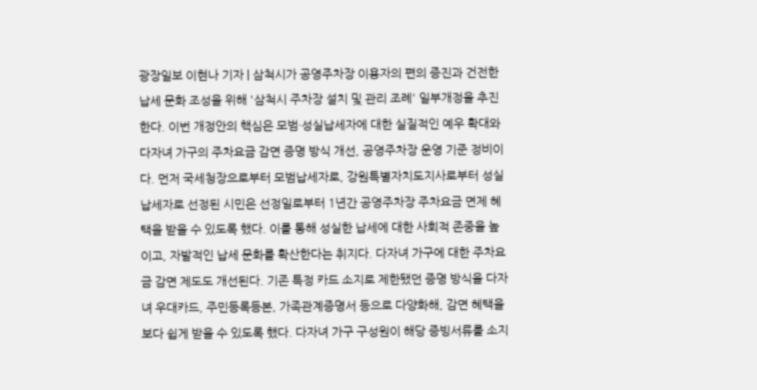광장일보 이현나 기자 | 삼척시가 공영주차장 이용자의 편의 증진과 건전한 납세 문화 조성을 위해 '삼척시 주차장 설치 및 관리 조례' 일부개정을 추진한다. 이번 개정안의 핵심은 모범·성실납세자에 대한 실질적인 예우 확대와 다자녀 가구의 주차요금 감면 증명 방식 개선, 공영주차장 운영 기준 정비이다. 먼저 국세청장으로부터 모범납세자로, 강원특별자치도지사로부터 성실납세자로 선정된 시민은 선정일로부터 1년간 공영주차장 주차요금 면제 혜택을 받을 수 있도록 했다. 이를 통해 성실한 납세에 대한 사회적 존중을 높이고, 자발적인 납세 문화를 확산한다는 취지다. 다자녀 가구에 대한 주차요금 감면 제도도 개선된다. 기존 특정 카드 소지로 제한됐던 증명 방식을 다자녀 우대카드, 주민등록등본, 가족관계증명서 등으로 다양화해, 감면 혜택을 보다 쉽게 받을 수 있도록 했다. 다자녀 가구 구성원이 해당 증빙서류를 소지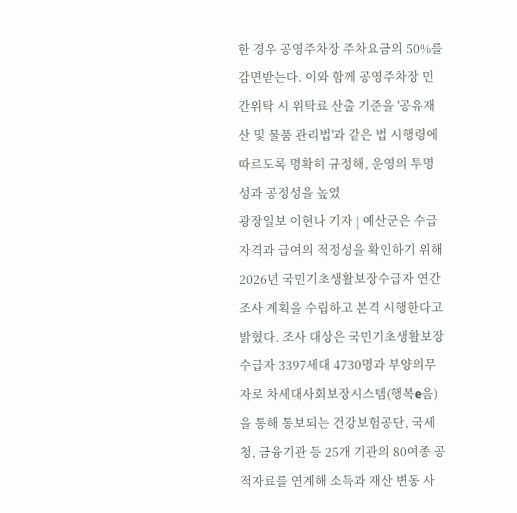한 경우 공영주차장 주차요금의 50%를 감면받는다. 이와 함께 공영주차장 민간위탁 시 위탁료 산출 기준을 '공유재산 및 물품 관리법'과 같은 법 시행령에 따르도록 명확히 규정해, 운영의 투명성과 공정성을 높였
광장일보 이현나 기자 | 예산군은 수급 자격과 급여의 적정성을 확인하기 위해 2026년 국민기초생활보장수급자 연간조사 계획을 수립하고 본격 시행한다고 밝혔다. 조사 대상은 국민기초생활보장수급자 3397세대 4730명과 부양의무자로 차세대사회보장시스템(행복e음)을 통해 통보되는 건강보험공단, 국세청, 금융기관 등 25개 기관의 80여종 공적자료를 연계해 소득과 재산 변동 사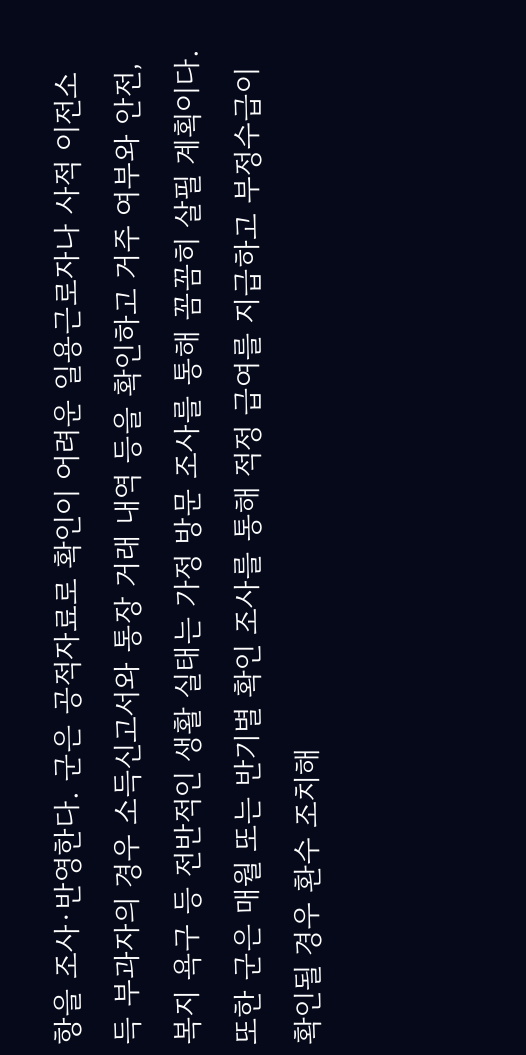항을 조사·반영한다. 군은 공적자료로 확인이 어려운 일용근로자나 사적 이전소득 부과자의 경우 소득신고서와 통장 거래 내역 등을 확인하고 거주 여부와 안전, 복지 욕구 등 전반적인 생활 실태는 가정 방문 조사를 통해 꼼꼼히 살필 계획이다. 또한 군은 매월 또는 반기별 확인 조사를 통해 적정 급여를 지급하고 부정수급이 확인될 경우 환수 조치해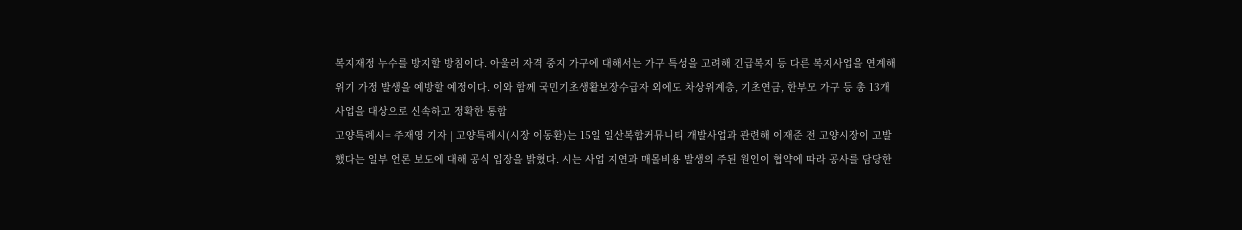복지재정 누수를 방지할 방침이다. 아울러 자격 중지 가구에 대해서는 가구 특성을 고려해 긴급복지 등 다른 복지사업을 연계해 위기 가정 발생을 예방할 예정이다. 이와 함께 국민기초생활보장수급자 외에도 차상위계층, 기초연금, 한부모 가구 등 총 13개 사업을 대상으로 신속하고 정확한 통합
고양특례시= 주재영 기자 | 고양특례시(시장 이동환)는 15일 일산복합커뮤니티 개발사업과 관련해 이재준 전 고양시장이 고발했다는 일부 언론 보도에 대해 공식 입장을 밝혔다. 시는 사업 지연과 매몰비용 발생의 주된 원인이 협약에 따라 공사를 담당한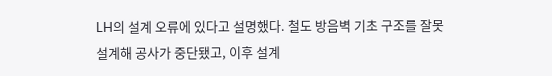LH의 설계 오류에 있다고 설명했다. 철도 방음벽 기초 구조를 잘못 설계해 공사가 중단됐고, 이후 설계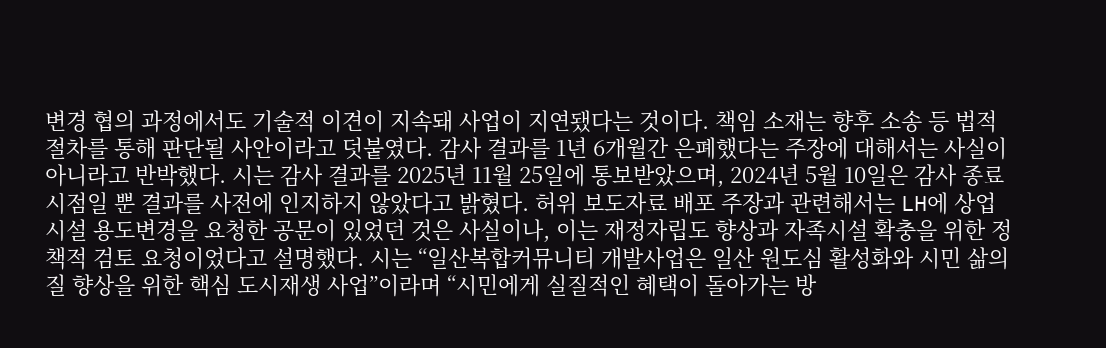변경 협의 과정에서도 기술적 이견이 지속돼 사업이 지연됐다는 것이다. 책임 소재는 향후 소송 등 법적 절차를 통해 판단될 사안이라고 덧붙였다. 감사 결과를 1년 6개월간 은폐했다는 주장에 대해서는 사실이 아니라고 반박했다. 시는 감사 결과를 2025년 11월 25일에 통보받았으며, 2024년 5월 10일은 감사 종료 시점일 뿐 결과를 사전에 인지하지 않았다고 밝혔다. 허위 보도자료 배포 주장과 관련해서는 LH에 상업시설 용도변경을 요청한 공문이 있었던 것은 사실이나, 이는 재정자립도 향상과 자족시설 확충을 위한 정책적 검토 요청이었다고 설명했다. 시는 “일산복합커뮤니티 개발사업은 일산 원도심 활성화와 시민 삶의 질 향상을 위한 핵심 도시재생 사업”이라며 “시민에게 실질적인 혜택이 돌아가는 방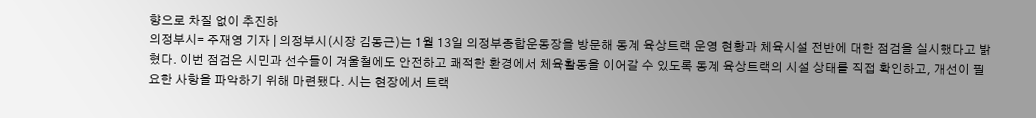향으로 차질 없이 추진하
의정부시= 주재영 기자 | 의정부시(시장 김동근)는 1월 13일 의정부종합운동장을 방문해 동계 육상트랙 운영 현황과 체육시설 전반에 대한 점검을 실시했다고 밝혔다. 이번 점검은 시민과 선수들이 겨울철에도 안전하고 쾌적한 환경에서 체육활동을 이어갈 수 있도록 동계 육상트랙의 시설 상태를 직접 확인하고, 개선이 필요한 사항을 파악하기 위해 마련됐다. 시는 현장에서 트랙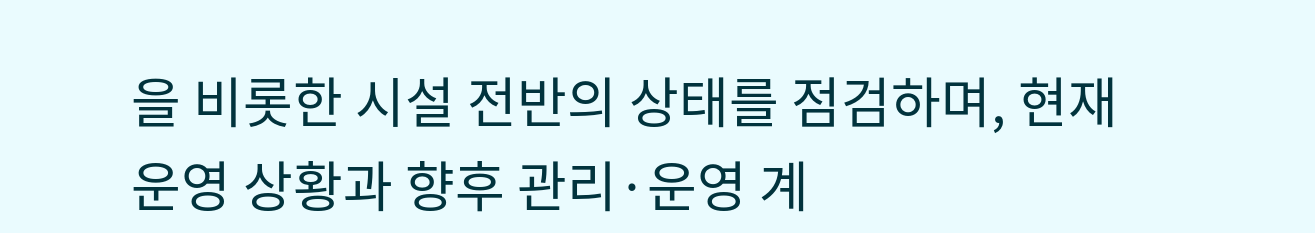을 비롯한 시설 전반의 상태를 점검하며, 현재 운영 상황과 향후 관리·운영 계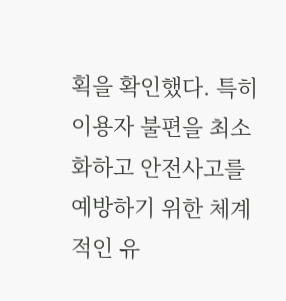획을 확인했다. 특히 이용자 불편을 최소화하고 안전사고를 예방하기 위한 체계적인 유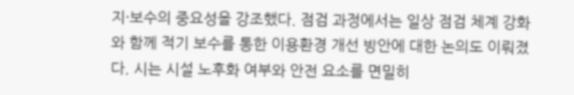지·보수의 중요성을 강조했다. 점검 과정에서는 일상 점검 체계 강화와 함께 적기 보수를 통한 이용환경 개선 방안에 대한 논의도 이뤄졌다. 시는 시설 노후화 여부와 안전 요소를 면밀히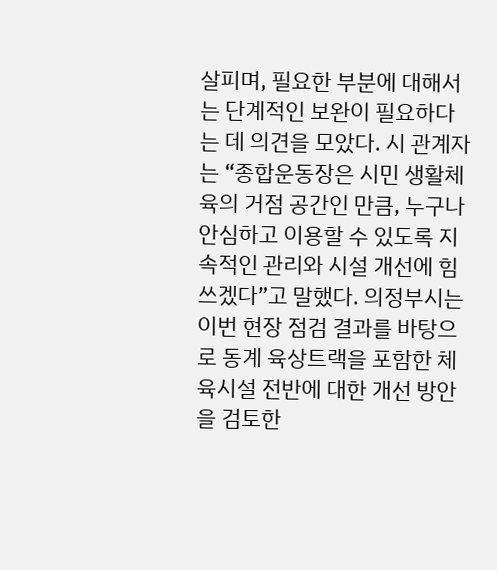살피며, 필요한 부분에 대해서는 단계적인 보완이 필요하다는 데 의견을 모았다. 시 관계자는 “종합운동장은 시민 생활체육의 거점 공간인 만큼, 누구나 안심하고 이용할 수 있도록 지속적인 관리와 시설 개선에 힘쓰겠다”고 말했다. 의정부시는 이번 현장 점검 결과를 바탕으로 동계 육상트랙을 포함한 체육시설 전반에 대한 개선 방안을 검토한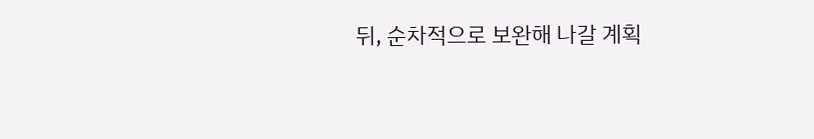뒤, 순차적으로 보완해 나갈 계획